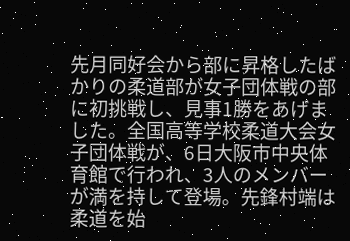先月同好会から部に昇格したばかりの柔道部が女子団体戦の部に初挑戦し、見事1勝をあげました。全国高等学校柔道大会女子団体戦が、6日大阪市中央体育館で行われ、3人のメンバーが満を持して登場。先鋒村端は柔道を始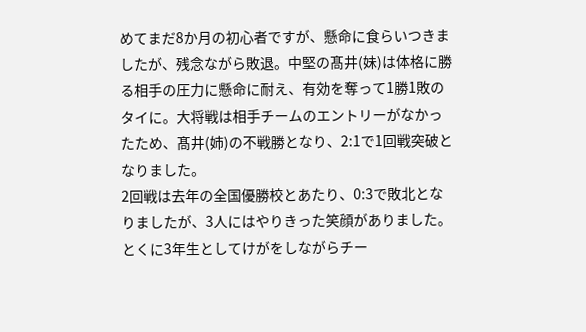めてまだ8か月の初心者ですが、懸命に食らいつきましたが、残念ながら敗退。中堅の髙井(妹)は体格に勝る相手の圧力に懸命に耐え、有効を奪って1勝1敗のタイに。大将戦は相手チームのエントリーがなかったため、髙井(姉)の不戦勝となり、2:1で1回戦突破となりました。
2回戦は去年の全国優勝校とあたり、0:3で敗北となりましたが、3人にはやりきった笑顔がありました。とくに3年生としてけがをしながらチー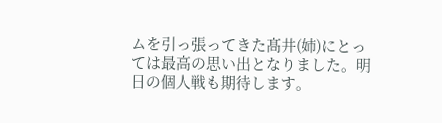ムを引っ張ってきた髙井(姉)にとっては最高の思い出となりました。明日の個人戦も期待します。